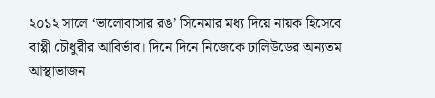২০১২ সালে ‘ভালোবাসার রঙ’ সিনেমার মধ্য দিয়ে নায়ক হিসেবে বাপ্পী চৌধুরীর আবির্ভাব। দিনে দিনে নিজেকে ঢালিউডের অন্যতম আস্থাভাজন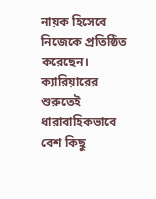নায়ক হিসেবে নিজেকে প্রতিষ্ঠিত করেছেন। ক্যারিয়ারের শুরুতেই ধারাবাহিকভাবে বেশ কিছু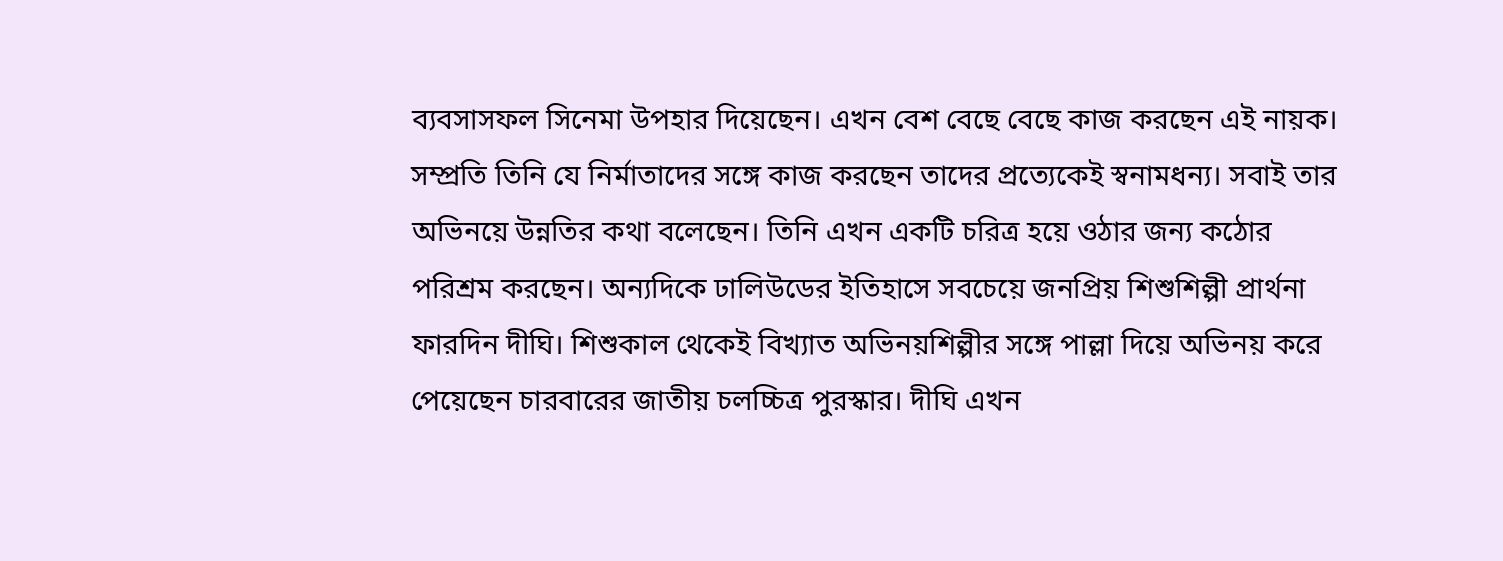ব্যবসাসফল সিনেমা উপহার দিয়েছেন। এখন বেশ বেছে বেছে কাজ করছেন এই নায়ক। সম্প্রতি তিনি যে নির্মাতাদের সঙ্গে কাজ করছেন তাদের প্রত্যেকেই স্বনামধন্য। সবাই তার অভিনয়ে উন্নতির কথা বলেছেন। তিনি এখন একটি চরিত্র হয়ে ওঠার জন্য কঠোর পরিশ্রম করছেন। অন্যদিকে ঢালিউডের ইতিহাসে সবচেয়ে জনপ্রিয় শিশুশিল্পী প্রার্থনা ফারদিন দীঘি। শিশুকাল থেকেই বিখ্যাত অভিনয়শিল্পীর সঙ্গে পাল্লা দিয়ে অভিনয় করে পেয়েছেন চারবারের জাতীয় চলচ্চিত্র পুরস্কার। দীঘি এখন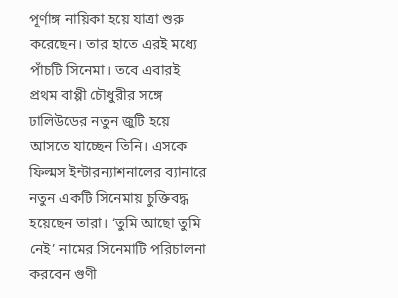পূর্ণাঙ্গ নায়িকা হয়ে যাত্রা শুরু করেছেন। তার হাতে এরই মধ্যে পাঁচটি সিনেমা। তবে এবারই প্রথম বাপ্পী চৌধুরীর সঙ্গে ঢালিউডের নতুন জুটি হয়ে আসতে যাচ্ছেন তিনি। এসকে ফিল্মস ইন্টারন্যাশনালের ব্যানারে নতুন একটি সিনেমায় চুক্তিবদ্ধ হয়েছেন তারা। ‘তুমি আছো তুমি নেই’ নামের সিনেমাটি পরিচালনা করবেন গুণী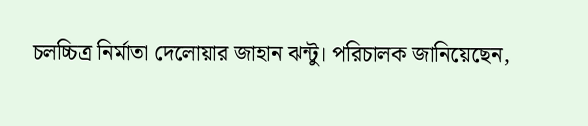চলচ্চিত্র নির্মাতা দেলোয়ার জাহান ঝন্টু। পরিচালক জানিয়েছেন,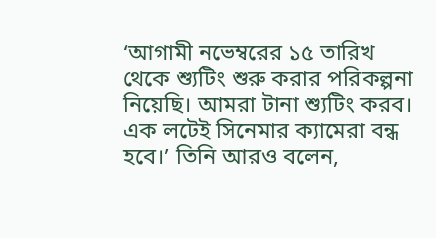‘আগামী নভেম্বরের ১৫ তারিখ থেকে শ্যুটিং শুরু করার পরিকল্পনা নিয়েছি। আমরা টানা শ্যুটিং করব। এক লটেই সিনেমার ক্যামেরা বন্ধ হবে।’ তিনি আরও বলেন,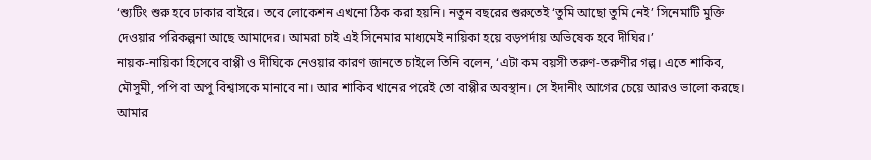‘শ্যুটিং শুরু হবে ঢাকার বাইরে। তবে লোকেশন এখনো ঠিক করা হয়নি। নতুন বছরের শুরুতেই ‘তুমি আছো তুমি নেই’ সিনেমাটি মুক্তি দেওয়ার পরিকল্পনা আছে আমাদের। আমরা চাই এই সিনেমার মাধ্যমেই নায়িকা হয়ে বড়পর্দায় অভিষেক হবে দীঘির।’
নায়ক-নায়িকা হিসেবে বাপ্পী ও দীঘিকে নেওয়ার কারণ জানতে চাইলে তিনি বলেন, ‘এটা কম বয়সী তরুণ-তরুণীর গল্প। এতে শাকিব, মৌসুমী, পপি বা অপু বিশ্বাসকে মানাবে না। আর শাকিব খানের পরেই তো বাপ্পীর অবস্থান। সে ইদানীং আগের চেয়ে আরও ভালো করছে। আমার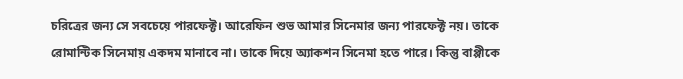চরিত্রের জন্য সে সবচেয়ে পারফেক্ট। আরেফিন শুভ আমার সিনেমার জন্য পারফেক্ট নয়। তাকে রোমান্টিক সিনেমায় একদম মানাবে না। তাকে দিয়ে অ্যাকশন সিনেমা হতে পারে। কিন্তু বাপ্পীকে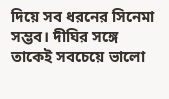দিয়ে সব ধরনের সিনেমা সম্ভব। দীঘির সঙ্গে তাকেই সবচেয়ে ভালো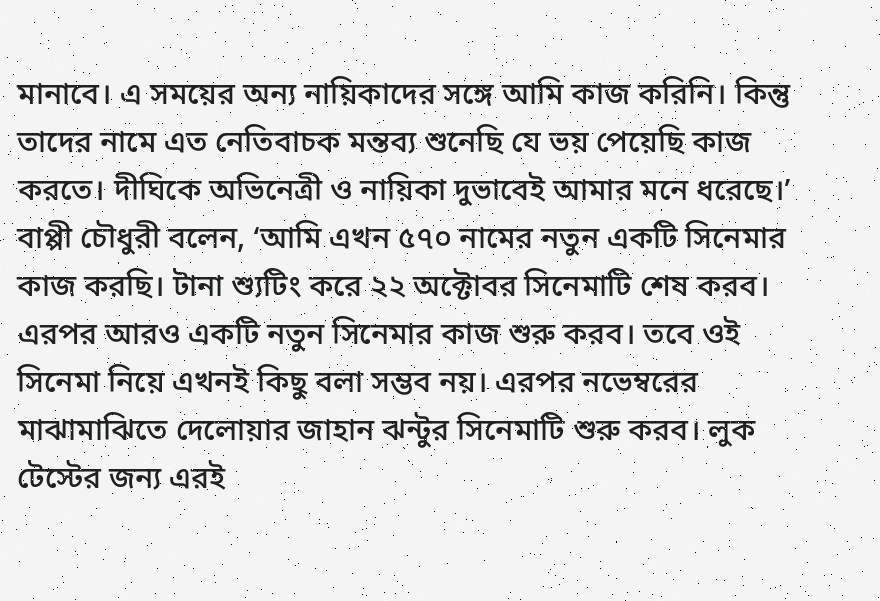মানাবে। এ সময়ের অন্য নায়িকাদের সঙ্গে আমি কাজ করিনি। কিন্তু তাদের নামে এত নেতিবাচক মন্তব্য শুনেছি যে ভয় পেয়েছি কাজ করতে। দীঘিকে অভিনেত্রী ও নায়িকা দুভাবেই আমার মনে ধরেছে।’
বাপ্পী চৌধুরী বলেন, ‘আমি এখন ৫৭০ নামের নতুন একটি সিনেমার কাজ করছি। টানা শ্যুটিং করে ২২ অক্টোবর সিনেমাটি শেষ করব। এরপর আরও একটি নতুন সিনেমার কাজ শুরু করব। তবে ওই সিনেমা নিয়ে এখনই কিছু বলা সম্ভব নয়। এরপর নভেম্বরের মাঝামাঝিতে দেলোয়ার জাহান ঝন্টুর সিনেমাটি শুরু করব। লুক টেস্টের জন্য এরই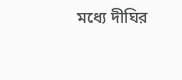মধ্যে দীঘির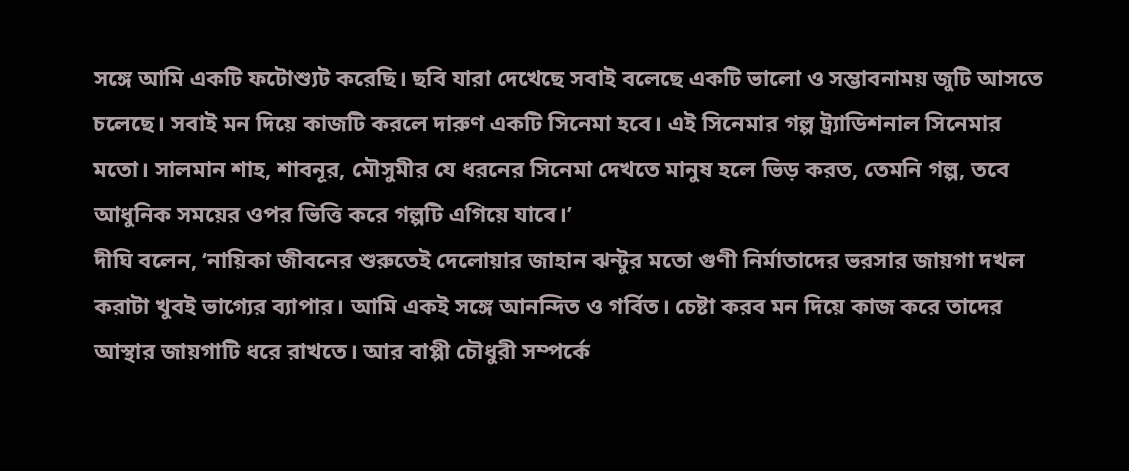সঙ্গে আমি একটি ফটোশ্যুট করেছি। ছবি যারা দেখেছে সবাই বলেছে একটি ভালো ও সম্ভাবনাময় জুটি আসতে চলেছে। সবাই মন দিয়ে কাজটি করলে দারুণ একটি সিনেমা হবে। এই সিনেমার গল্প ট্র্যাডিশনাল সিনেমার মতো। সালমান শাহ, শাবনূর, মৌসুমীর যে ধরনের সিনেমা দেখতে মানুষ হলে ভিড় করত, তেমনি গল্প, তবে আধুনিক সময়ের ওপর ভিত্তি করে গল্পটি এগিয়ে যাবে।’
দীঘি বলেন, ‘নায়িকা জীবনের শুরুতেই দেলোয়ার জাহান ঝন্টুর মতো গুণী নির্মাতাদের ভরসার জায়গা দখল করাটা খুবই ভাগ্যের ব্যাপার। আমি একই সঙ্গে আনন্দিত ও গর্বিত। চেষ্টা করব মন দিয়ে কাজ করে তাদের আস্থার জায়গাটি ধরে রাখতে। আর বাপ্পী চৌধুরী সম্পর্কে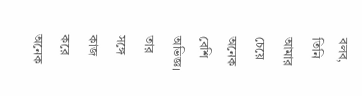বলব, তিনি আমার চেয়ে অনেক বেশি অভিজ্ঞ। তার সঙ্গে কাজ করে অনেক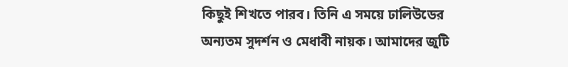কিছুই শিখতে পারব। তিনি এ সময়ে ঢালিউডের অন্যতম সুদর্শন ও মেধাবী নায়ক। আমাদের জুটি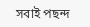সবাই পছন্দ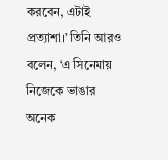করবেন, এটাই প্রত্যাশা।’ তিনি আরও বলেন, ‘এ সিনেমায় নিজেকে ভাঙার অনেক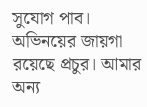সুযোগ পাব। অভিনয়ের জায়গা রয়েছে প্রচুর। আমার অন্য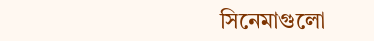সিনেমাগুলো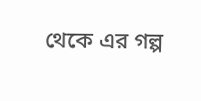থেকে এর গল্প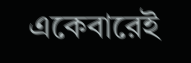একেবারেই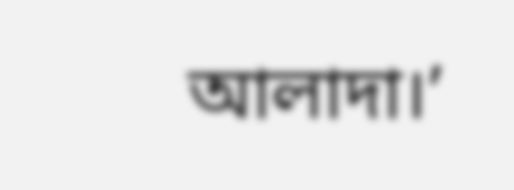আলাদা।’